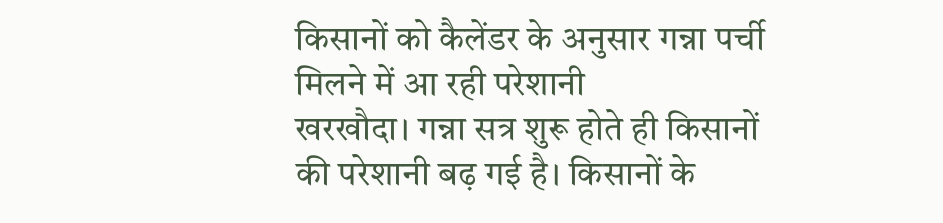किसानों को कैलेंडर के अनुसार गन्ना पर्ची मिलने में आ रही परेशानी
खरखौदा। गन्ना सत्र शुरू होते ही किसानों की परेशानी बढ़ गई है। किसानों के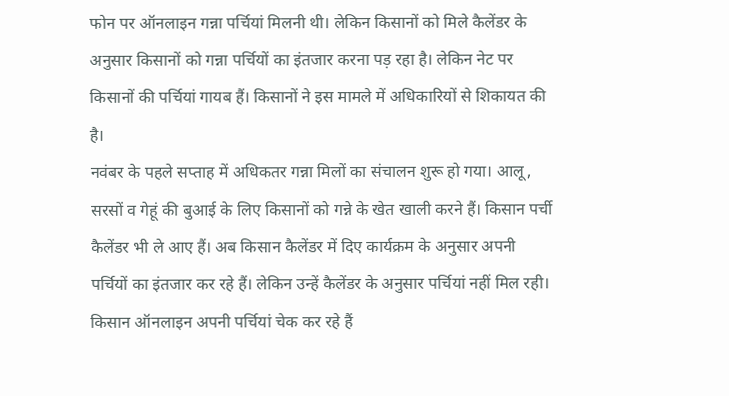फोन पर ऑनलाइन गन्ना पर्चियां मिलनी थी। लेकिन किसानों को मिले कैलेंडर के अनुसार किसानों को गन्ना पर्चियों का इंतजार करना पड़ रहा है। लेकिन नेट पर किसानों की पर्चियां गायब हैं। किसानों ने इस मामले में अधिकारियों से शिकायत की है।
नवंबर के पहले सप्ताह में अधिकतर गन्ना मिलों का संचालन शुरू हो गया। आलू, सरसों व गेहूं की बुआई के लिए किसानों को गन्ने के खेत खाली करने हैं। किसान पर्ची कैलेंडर भी ले आए हैं। अब किसान कैलेंडर में दिए कार्यक्रम के अनुसार अपनी पर्चियों का इंतजार कर रहे हैं। लेकिन उन्हें कैलेंडर के अनुसार पर्चियां नहीं मिल रही। किसान ऑनलाइन अपनी पर्चियां चेक कर रहे हैं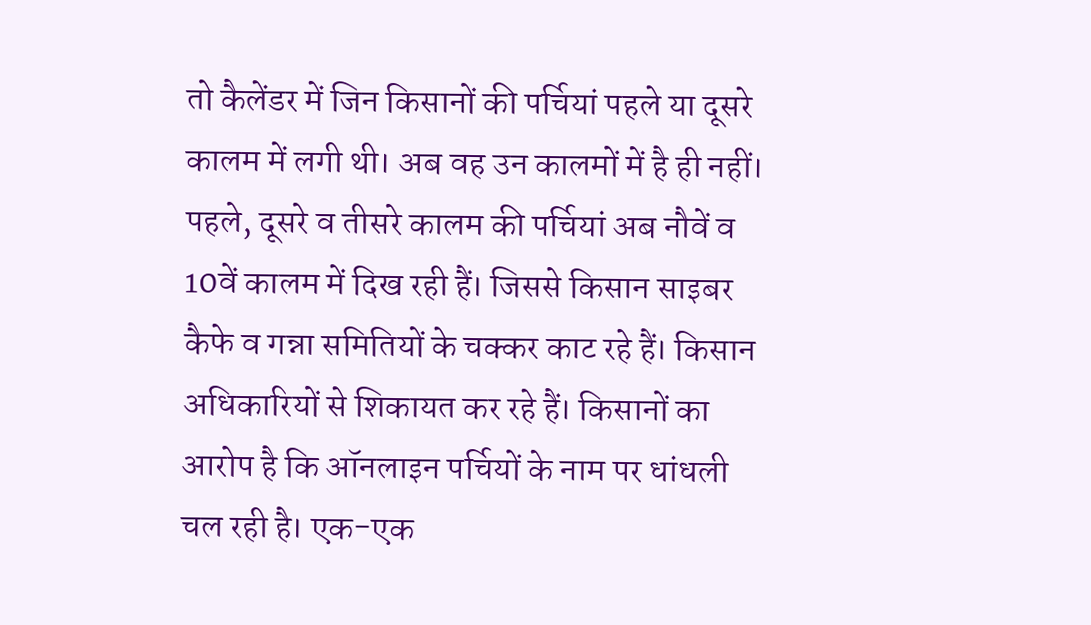तो कैलेंडर में जिन किसानों की पर्चियां पहले या दूसरे कालम में लगी थी। अब वह उन कालमों में है ही नहीं। पहले, दूसरे व तीसरे कालम की पर्चियां अब नौवें व 10वें कालम में दिख रही हैं। जिससे किसान साइबर कैफे व गन्ना समितियों के चक्कर काट रहे हैं। किसान अधिकारियों से शिकायत कर रहे हैं। किसानों का आरोप है कि ऑनलाइन पर्चियों के नाम पर धांधली चल रही है। एक-एक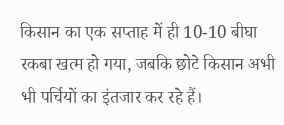किसान का एक सप्ताह में ही 10-10 बीघा रकबा खत्म हो गया, जबकि छोटे किसान अभी भी पर्चियों का इंतजार कर रहे हैं।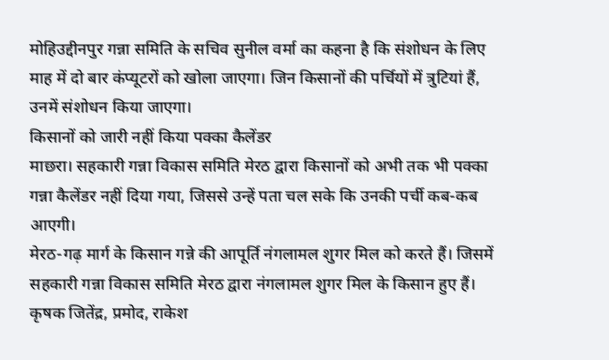मोहिउद्दीनपुर गन्ना समिति के सचिव सुनील वर्मा का कहना है कि संशोधन के लिए माह में दो बार कंप्यूटरों को खोला जाएगा। जिन किसानों की पर्चियों में त्रुटियां हैं, उनमें संशोधन किया जाएगा।
किसानों को जारी नहीं किया पक्का कैलेंडर
माछरा। सहकारी गन्ना विकास समिति मेरठ द्वारा किसानों को अभी तक भी पक्का गन्ना कैलेंडर नहीं दिया गया, जिससे उन्हें पता चल सके कि उनकी पर्ची कब-कब आएगी।
मेरठ-गढ़ मार्ग के किसान गन्ने की आपूर्ति नंगलामल शुगर मिल को करते हैं। जिसमें सहकारी गन्ना विकास समिति मेरठ द्वारा नंगलामल शुगर मिल के किसान हुए हैं। कृषक जितेंद्र, प्रमोद, राकेश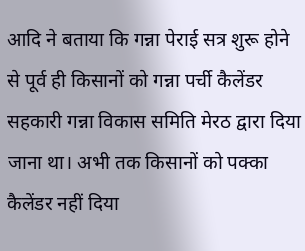आदि ने बताया कि गन्ना पेराई सत्र शुरू होने से पूर्व ही किसानों को गन्ना पर्ची कैलेंडर सहकारी गन्ना विकास समिति मेरठ द्वारा दिया जाना था। अभी तक किसानों को पक्का कैलेंडर नहीं दिया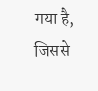गया है, जिससे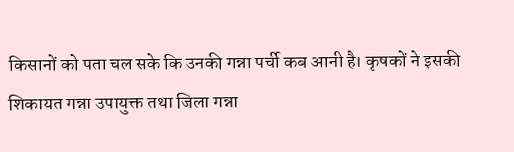किसानों को पता चल सके कि उनकी गन्ना पर्ची कब आनी है। कृषकों ने इसकी शिकायत गन्ना उपायुक्त तथा जिला गन्ना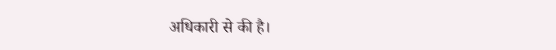अधिकारी से की है।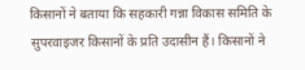किसानों ने बताया कि सहकारी गन्ना विकास समिति के सुपरवाइजर किसानों के प्रति उदासीन हैं। किसानों ने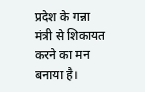प्रदेश के गन्ना मंत्री से शिकायत करने का मन बनाया है।